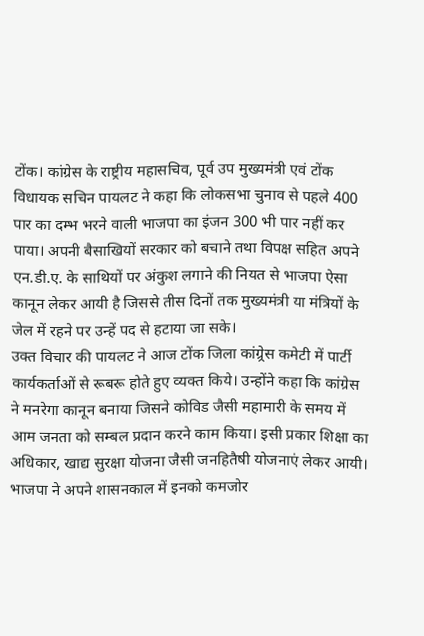टोंक। कांग्रेस के राष्ट्रीय महासचिव, पूर्व उप मुख्यमंत्री एवं टोंक विधायक सचिन पायलट ने कहा कि लोकसभा चुनाव से पहले 400 पार का दम्भ भरने वाली भाजपा का इंजन 300 भी पार नहीं कर पाया। अपनी बैसाखियों सरकार को बचाने तथा विपक्ष सहित अपने एन.डी.ए. के साथियों पर अंकुश लगाने की नियत से भाजपा ऐसा कानून लेकर आयी है जिससे तीस दिनों तक मुख्यमंत्री या मंत्रियों के जेल में रहने पर उन्हें पद से हटाया जा सके।
उक्त विचार की पायलट ने आज टोंक जिला कांग्र्रेस कमेटी में पार्टी कार्यकर्ताओं से रूबरू होते हुए व्यक्त किये। उन्होंने कहा कि कांग्रेस ने मनरेगा कानून बनाया जिसने कोविड जैसी महामारी के समय में आम जनता को सम्बल प्रदान करने काम किया। इसी प्रकार शिक्षा का अधिकार, खाद्य सुरक्षा योजना जैसी जनहितैषी योजनाएं लेकर आयी। भाजपा ने अपने शासनकाल में इनको कमजोर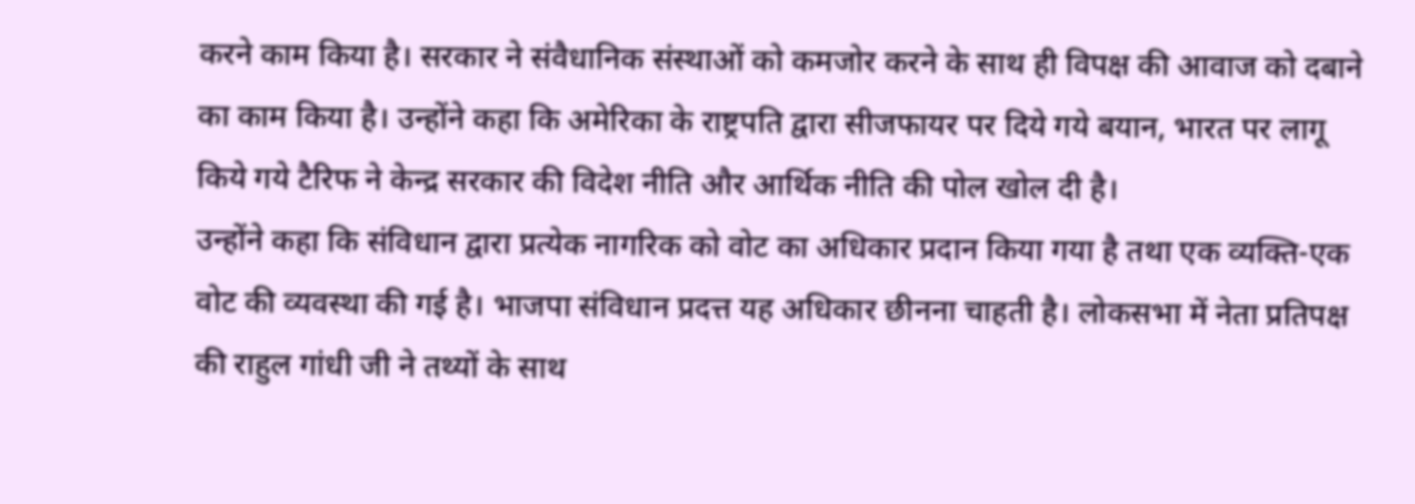करने काम किया है। सरकार ने संवैधानिक संस्थाओं को कमजोर करने के साथ ही विपक्ष की आवाज को दबाने का काम किया है। उन्होंने कहा कि अमेरिका के राष्ट्रपति द्वारा सीजफायर पर दिये गये बयान, भारत पर लागू किये गये टैरिफ ने केन्द्र सरकार की विदेश नीति और आर्थिक नीति की पोल खोल दी है।
उन्होंने कहा कि संविधान द्वारा प्रत्येक नागरिक को वोट का अधिकार प्रदान किया गया है तथा एक व्यक्ति-एक वोट की व्यवस्था की गई है। भाजपा संविधान प्रदत्त यह अधिकार छीनना चाहती है। लोकसभा में नेता प्रतिपक्ष की राहुल गांधी जी ने तथ्यों के साथ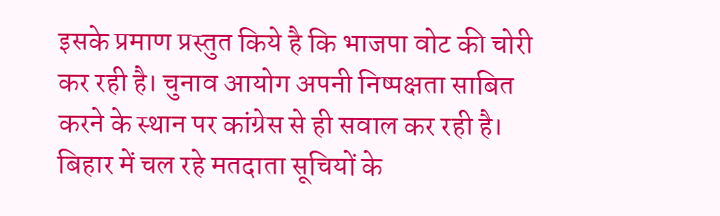इसके प्रमाण प्रस्तुत किये है कि भाजपा वोट की चोरी कर रही है। चुनाव आयोग अपनी निष्पक्षता साबित करने के स्थान पर कांग्रेस से ही सवाल कर रही है। बिहार में चल रहे मतदाता सूचियों के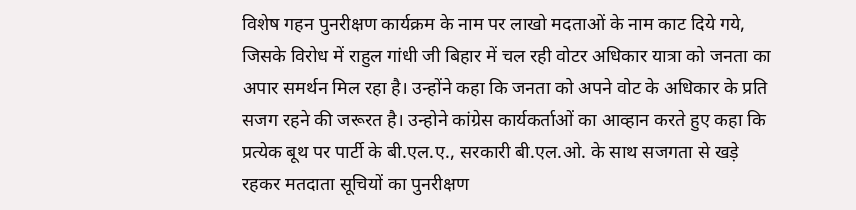विशेष गहन पुनरीक्षण कार्यक्रम के नाम पर लाखो मदताओं के नाम काट दिये गये, जिसके विरोध में राहुल गांधी जी बिहार में चल रही वोटर अधिकार यात्रा को जनता का अपार समर्थन मिल रहा है। उन्होंने कहा कि जनता को अपने वोट के अधिकार के प्रति सजग रहने की जरूरत है। उन्होने कांग्रेस कार्यकर्ताओं का आव्हान करते हुए कहा कि प्रत्येक बूथ पर पार्टी के बी.एल.ए., सरकारी बी.एल.ओ. के साथ सजगता से खड़े रहकर मतदाता सूचियों का पुनरीक्षण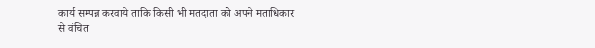कार्य सम्पन्न करवाये ताकि किसी भी मतदाता को अपने मताधिकार से वंचित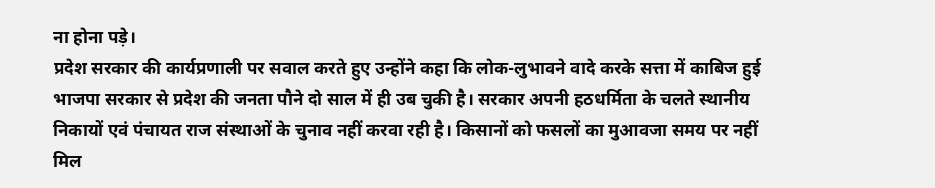ना होना पड़े।
प्रदेश सरकार की कार्यप्रणाली पर सवाल करते हुए उन्होंने कहा कि लोक-लुभावने वादे करके सत्ता में काबिज हुई भाजपा सरकार से प्रदेश की जनता पौने दो साल में ही उब चुकी है। सरकार अपनी हठधर्मिता के चलते स्थानीय निकायों एवं पंचायत राज संस्थाओं के चुनाव नहीं करवा रही है। किसानों को फसलों का मुआवजा समय पर नहीं मिल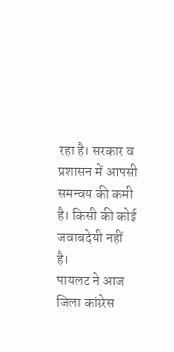रहा है। सरकार व प्रशासन में आपसी समन्वय की कमी है। किसी की कोई जवाबदेयी नहीं है।
पायलट ने आज जिला कांग्र्रेस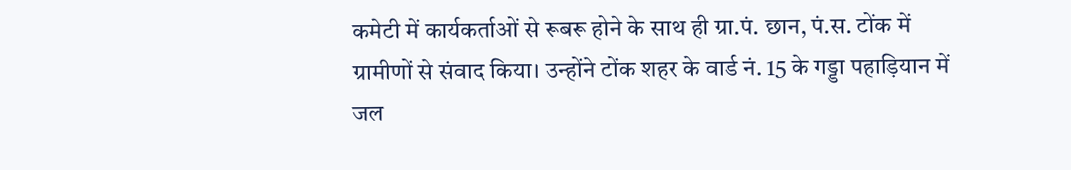कमेटी में कार्यकर्ताओं से रूबरू होने के साथ ही ग्रा.पं. छान, पं.स. टोंक में ग्रामीणों से संवाद किया। उन्होंने टोंक शहर के वार्ड नं. 15 के गड्डा पहाड़ियान में जल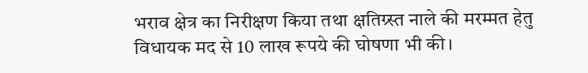भराव क्षेत्र का निरीक्षण किया तथा क्षतिग्र्स्त नाले की मरम्मत हेतु विधायक मद से 10 लाख रूपये की घोषणा भी की।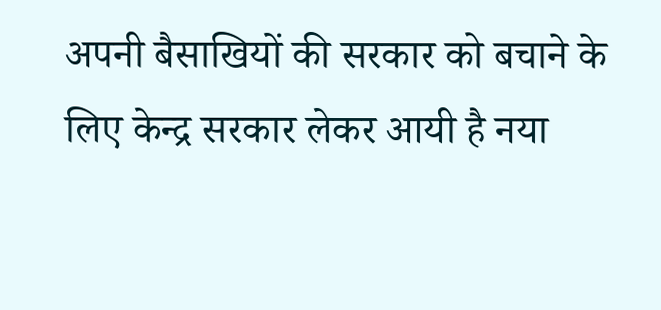अपनी बैसाखियों की सरकार को बचाने के लिए केन्द्र सरकार लेकर आयी है नया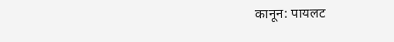कानून: पायलट